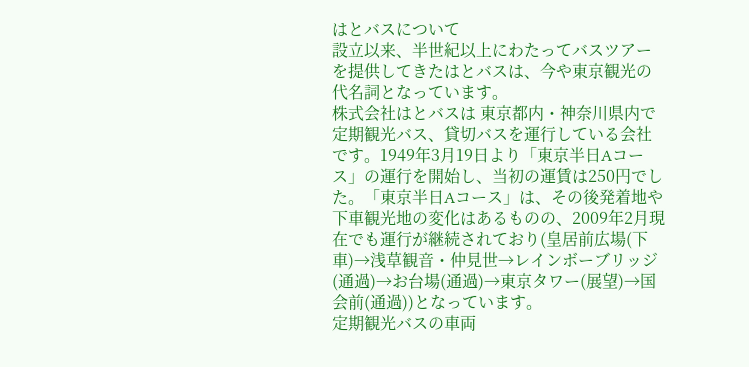はとバスについて
設立以来、半世紀以上にわたってバスツアーを提供してきたはとバスは、今や東京観光の代名詞となっています。
株式会社はとバスは 東京都内・神奈川県内で定期観光バス、貸切バスを運行している会社です。1949年3月19日より「東京半日Aコース」の運行を開始し、当初の運賃は250円でした。「東京半日Aコース」は、その後発着地や下車観光地の変化はあるものの、2009年2月現在でも運行が継続されており(皇居前広場(下車)→浅草観音・仲見世→レインボーブリッジ(通過)→お台場(通過)→東京タワー(展望)→国会前(通過))となっています。
定期観光バスの車両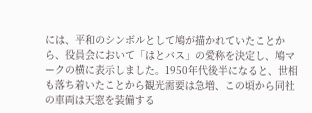には、平和のシンボルとして鳩が描かれていたことから、役員会において「はとバス」の愛称を決定し、鳩マークの横に表示しました。1950年代後半になると、世相も落ち着いたことから観光需要は急増、この頃から同社の車両は天窓を装備する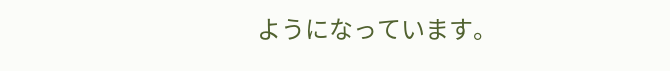ようになっています。